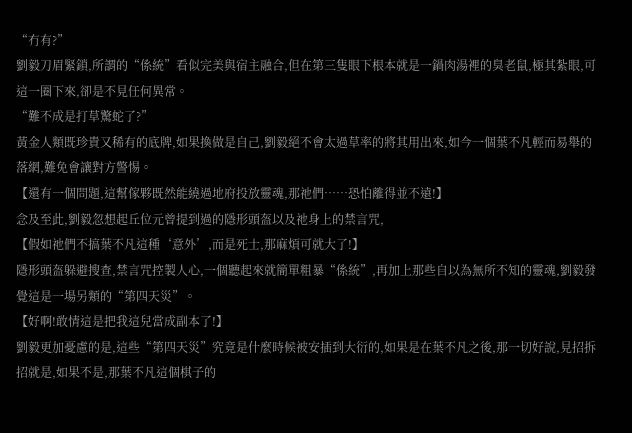“冇有?”
劉毅刀眉緊鎖,所謂的“係統”看似完美與宿主融合,但在第三隻眼下根本就是一鍋肉湯裡的臭老鼠,極其紮眼,可這一圈下來,卻是不見任何異常。
“難不成是打草驚蛇了?”
黃金人類既珍貴又稀有的底牌,如果換做是自己,劉毅絕不會太過草率的將其用出來,如今一個葉不凡輕而易舉的落網,難免會讓對方警惕。
【還有一個問題,這幫傢夥既然能繞過地府投放靈魂,那祂們……恐怕離得並不遠!】
念及至此,劉毅忽想起丘位元曾提到過的隱形頭盔以及祂身上的禁言咒,
【假如祂們不搞葉不凡這種‘意外’,而是死士,那麻煩可就大了!】
隱形頭盔躲避搜查,禁言咒控製人心,一個聽起來就簡單粗暴“係統”,再加上那些自以為無所不知的靈魂,劉毅發覺這是一場另類的“第四天災”。
【好啊!敢情這是把我這兒當成副本了!】
劉毅更加憂慮的是,這些“第四天災”究竟是什麼時候被安插到大衍的,如果是在葉不凡之後,那一切好說,見招拆招就是,如果不是,那葉不凡這個棋子的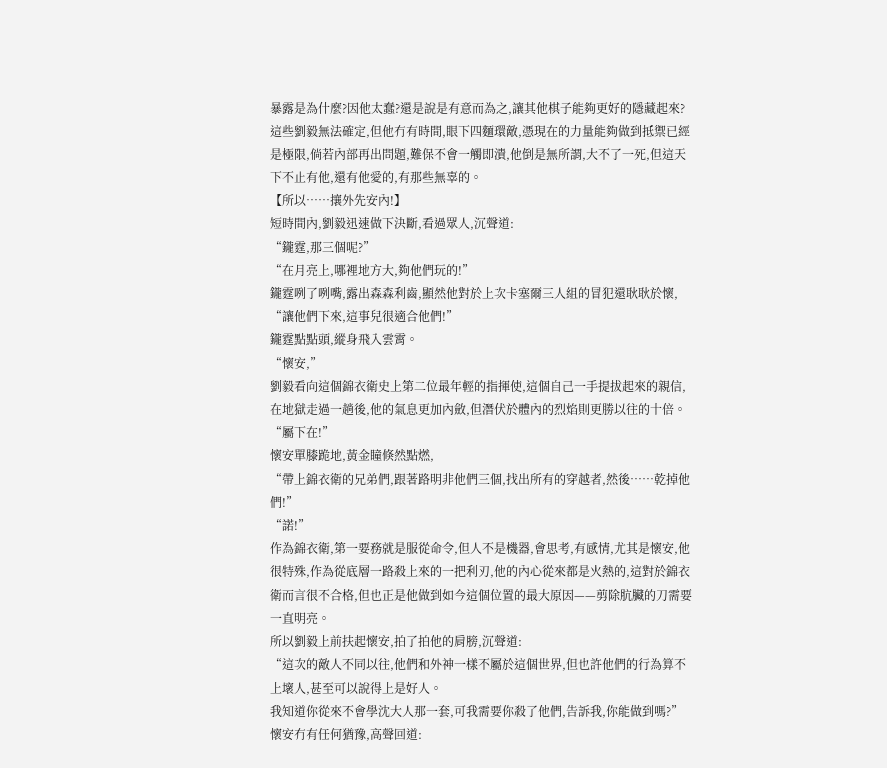暴露是為什麼?因他太蠢?還是說是有意而為之,讓其他棋子能夠更好的隱藏起來?
這些劉毅無法確定,但他冇有時間,眼下四麵環敵,憑現在的力量能夠做到抵禦已經是極限,倘若內部再出問題,難保不會一觸即潰,他倒是無所謂,大不了一死,但這天下不止有他,還有他愛的,有那些無辜的。
【所以……攘外先安內!】
短時間內,劉毅迅速做下決斷,看過眾人,沉聲道:
“鑨霆,那三個呢?”
“在月亮上,哪裡地方大,夠他們玩的!”
鑨霆咧了咧嘴,露出森森利齒,顯然他對於上次卡塞爾三人組的冒犯還耿耿於懷,
“讓他們下來,這事兒很適合他們!”
鑨霆點點頭,縱身飛入雲霄。
“懷安,”
劉毅看向這個錦衣衛史上第二位最年輕的指揮使,這個自己一手提拔起來的親信,在地獄走過一趟後,他的氣息更加內斂,但潛伏於體內的烈焰則更勝以往的十倍。
“屬下在!”
懷安單膝跪地,黃金瞳倏然點燃,
“帶上錦衣衛的兄弟們,跟著路明非他們三個,找出所有的穿越者,然後……乾掉他們!”
“諾!”
作為錦衣衛,第一要務就是服從命令,但人不是機器,會思考,有感情,尤其是懷安,他很特殊,作為從底層一路殺上來的一把利刃,他的內心從來都是火熱的,這對於錦衣衛而言很不合格,但也正是他做到如今這個位置的最大原因——剪除肮臟的刀需要一直明亮。
所以劉毅上前扶起懷安,拍了拍他的肩膀,沉聲道:
“這次的敵人不同以往,他們和外神一樣不屬於這個世界,但也許他們的行為算不上壞人,甚至可以說得上是好人。
我知道你從來不會學沈大人那一套,可我需要你殺了他們,告訴我,你能做到嗎?”
懷安冇有任何猶豫,高聲回道: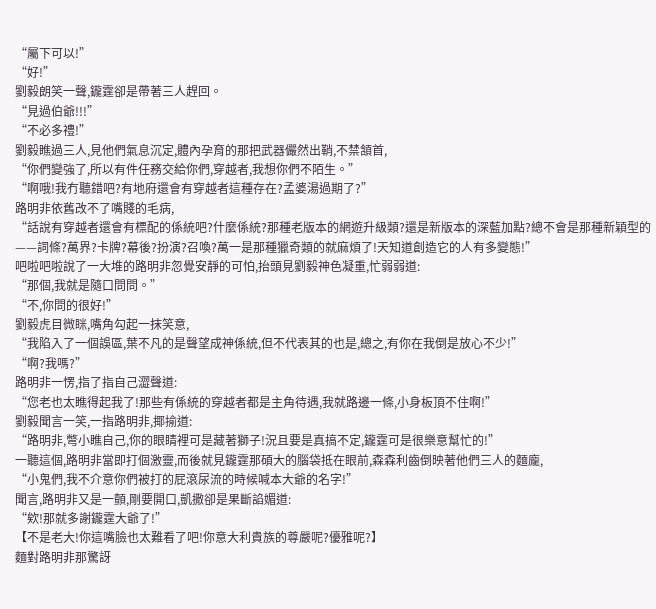“屬下可以!”
“好!”
劉毅朗笑一聲,鑨霆卻是帶著三人趕回。
“見過伯爺!!!”
“不必多禮!”
劉毅瞧過三人,見他們氣息沉定,體內孕育的那把武器儼然出鞘,不禁頷首,
“你們變強了,所以有件任務交給你們,穿越者,我想你們不陌生。”
“啊哦!我冇聽錯吧?有地府還會有穿越者這種存在?孟婆湯過期了?”
路明非依舊改不了嘴賤的毛病,
“話說有穿越者還會有標配的係統吧?什麼係統?那種老版本的網遊升級類?還是新版本的深藍加點?總不會是那種新穎型的——詞條?萬界?卡牌?幕後?扮演?召喚?萬一是那種獵奇類的就麻煩了!天知道創造它的人有多變態!”
吧啦吧啦說了一大堆的路明非忽覺安靜的可怕,抬頭見劉毅神色凝重,忙弱弱道:
“那個,我就是隨口問問。”
“不,你問的很好!”
劉毅虎目微眯,嘴角勾起一抹笑意,
“我陷入了一個誤區,葉不凡的是聲望成神係統,但不代表其的也是,總之,有你在我倒是放心不少!”
“啊?我嗎?”
路明非一愣,指了指自己澀聲道:
“您老也太瞧得起我了!那些有係統的穿越者都是主角待遇,我就路邊一條,小身板頂不住啊!”
劉毅聞言一笑,一指路明非,揶揄道:
“路明非,彆小瞧自己,你的眼睛裡可是藏著獅子!況且要是真搞不定,鑨霆可是很樂意幫忙的!”
一聽這個,路明非當即打個激靈,而後就見鑨霆那碩大的腦袋抵在眼前,森森利齒倒映著他們三人的麵龐,
“小鬼們,我不介意你們被打的屁滾尿流的時候喊本大爺的名字!”
聞言,路明非又是一顫,剛要開口,凱撒卻是果斷諂媚道:
“欸!那就多謝鑨霆大爺了!”
【不是老大!你這嘴臉也太難看了吧!你意大利貴族的尊嚴呢?優雅呢?】
麵對路明非那驚訝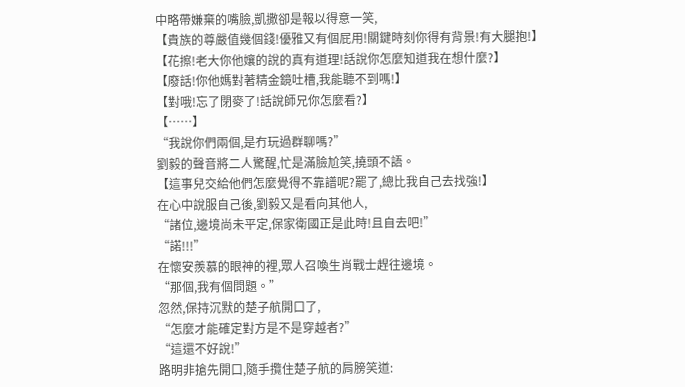中略帶嫌棄的嘴臉,凱撒卻是報以得意一笑,
【貴族的尊嚴值幾個錢!優雅又有個屁用!關鍵時刻你得有背景!有大腿抱!】
【花擦!老大你他孃的說的真有道理!話說你怎麼知道我在想什麼?】
【廢話!你他媽對著精金鏡吐槽,我能聽不到嗎!】
【對哦!忘了閉麥了!話說師兄你怎麼看?】
【……】
“我說你們兩個,是冇玩過群聊嗎?”
劉毅的聲音將二人驚醒,忙是滿臉尬笑,撓頭不語。
【這事兒交給他們怎麼覺得不靠譜呢?罷了,總比我自己去找強!】
在心中說服自己後,劉毅又是看向其他人,
“諸位,邊境尚未平定,保家衛國正是此時!且自去吧!”
“諾!!!”
在懷安羨慕的眼神的裡,眾人召喚生肖戰士趕往邊境。
“那個,我有個問題。”
忽然,保持沉默的楚子航開口了,
“怎麼才能確定對方是不是穿越者?”
“這還不好說!”
路明非搶先開口,隨手攬住楚子航的肩膀笑道: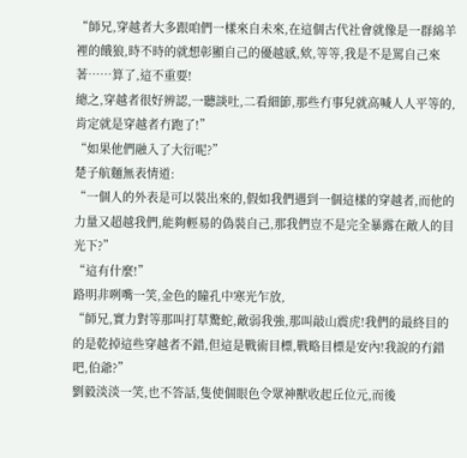“師兄,穿越者大多跟咱們一樣來自未來,在這個古代社會就像是一群綿羊裡的餓狼,時不時的就想彰顯自己的優越感,欸,等等,我是不是罵自己來著……算了,這不重要!
總之,穿越者很好辨認,一聽談吐,二看細節,那些冇事兒就高喊人人平等的,肯定就是穿越者冇跑了!”
“如果他們融入了大衍呢?”
楚子航麵無表情道:
“一個人的外表是可以裝出來的,假如我們遇到一個這樣的穿越者,而他的力量又超越我們,能夠輕易的偽裝自己,那我們豈不是完全暴露在敵人的目光下?”
“這有什麼!”
路明非咧嘴一笑,金色的瞳孔中寒光乍放,
“師兄,實力對等那叫打草驚蛇,敵弱我強,那叫敲山震虎!我們的最終目的的是乾掉這些穿越者不錯,但這是戰術目標,戰略目標是安內!我說的冇錯吧,伯爺?”
劉毅淡淡一笑,也不答話,隻使個眼色令眾神獸收起丘位元,而後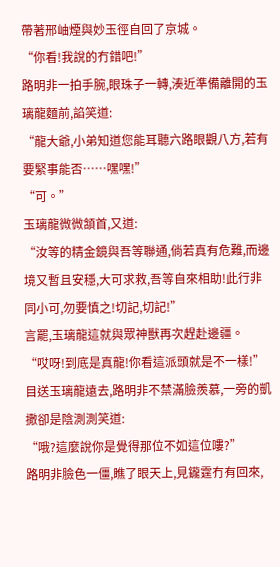帶著邢岫煙與妙玉徑自回了京城。
“你看!我說的冇錯吧!”
路明非一拍手腕,眼珠子一轉,湊近準備離開的玉璃龍麵前,諂笑道:
“龍大爺,小弟知道您能耳聽六路眼觀八方,若有要緊事能否……嘿嘿!”
“可。”
玉璃龍微微頷首,又道:
“汝等的精金鏡與吾等聯通,倘若真有危難,而邊境又暫且安穩,大可求救,吾等自來相助!此行非同小可,勿要慎之!切記,切記!”
言罷,玉璃龍這就與眾神獸再次趕赴邊疆。
“哎呀!到底是真龍!你看這派頭就是不一樣!”
目送玉璃龍遠去,路明非不禁滿臉羨慕,一旁的凱撒卻是陰測測笑道:
“哦?這麼說你是覺得那位不如這位嘍?”
路明非臉色一僵,瞧了眼天上,見鑨霆冇有回來,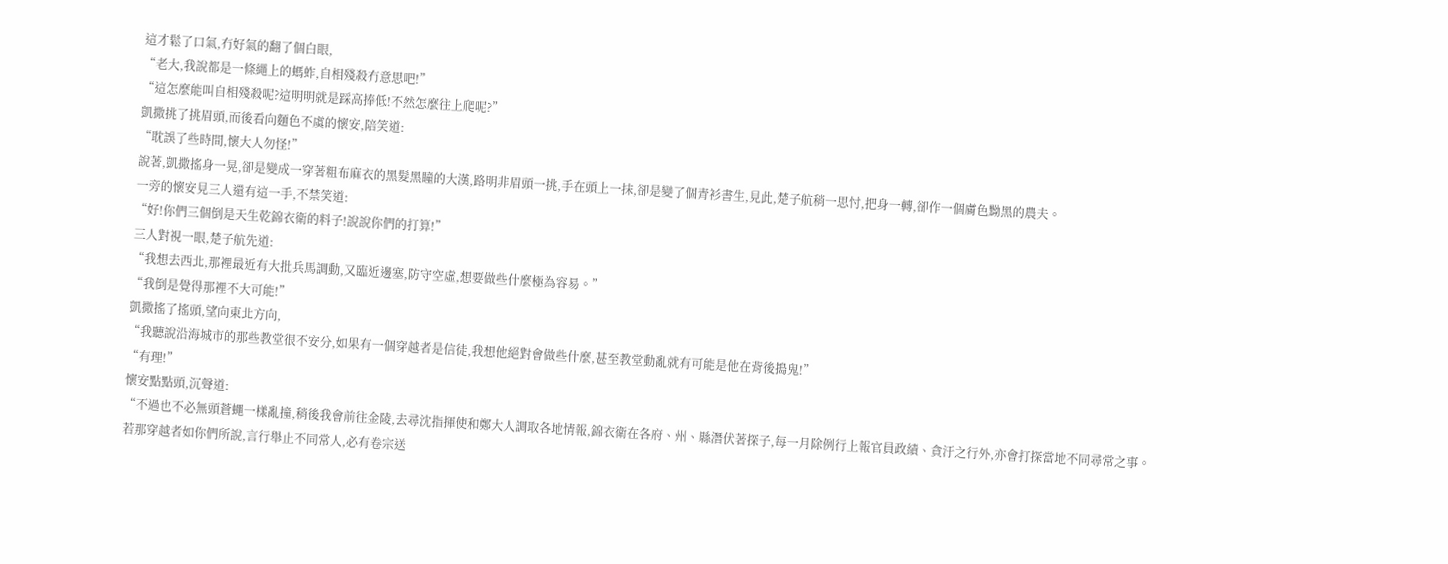這才鬆了口氣,冇好氣的翻了個白眼,
“老大,我說都是一條繩上的螞蚱,自相殘殺冇意思吧!”
“這怎麼能叫自相殘殺呢?這明明就是踩高捧低!不然怎麼往上爬呢?”
凱撒挑了挑眉頭,而後看向麵色不虞的懷安,陪笑道:
“耽誤了些時間,懷大人勿怪!”
說著,凱撒搖身一晃,卻是變成一穿著粗布麻衣的黑髮黑瞳的大漢,路明非眉頭一挑,手在頭上一抹,卻是變了個青衫書生,見此,楚子航稍一思忖,把身一轉,卻作一個膚色黝黑的農夫。
一旁的懷安見三人還有這一手,不禁笑道:
“好!你們三個倒是天生乾錦衣衛的料子!說說你們的打算!”
三人對視一眼,楚子航先道:
“我想去西北,那裡最近有大批兵馬調動,又臨近邊塞,防守空虛,想要做些什麼極為容易。”
“我倒是覺得那裡不大可能!”
凱撒搖了搖頭,望向東北方向,
“我聽說沿海城市的那些教堂很不安分,如果有一個穿越者是信徒,我想他絕對會做些什麼,甚至教堂動亂就有可能是他在背後搗鬼!”
“有理!”
懷安點點頭,沉聲道:
“不過也不必無頭蒼蠅一樣亂撞,稍後我會前往金陵,去尋沈指揮使和鄭大人調取各地情報,錦衣衛在各府、州、縣潛伏著探子,每一月除例行上報官員政績、貪汙之行外,亦會打探當地不同尋常之事。
若那穿越者如你們所說,言行舉止不同常人,必有卷宗送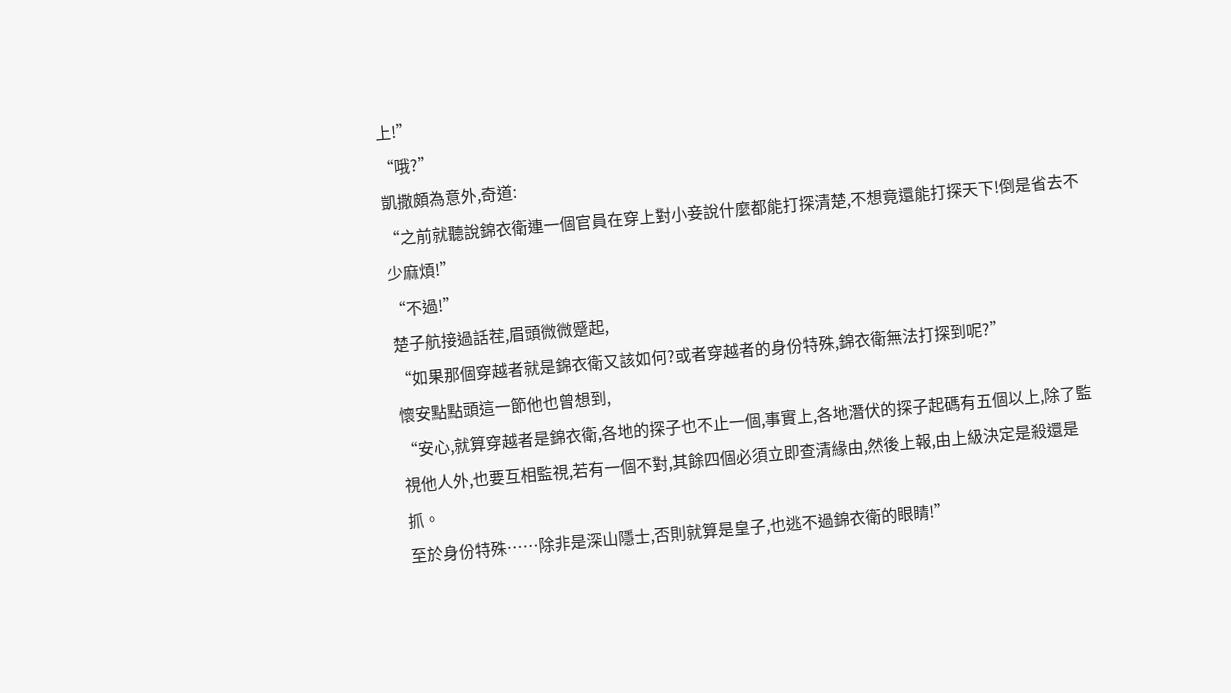上!”
“哦?”
凱撒頗為意外,奇道:
“之前就聽說錦衣衛連一個官員在穿上對小妾說什麼都能打探清楚,不想竟還能打探天下!倒是省去不少麻煩!”
“不過!”
楚子航接過話茬,眉頭微微蹙起,
“如果那個穿越者就是錦衣衛又該如何?或者穿越者的身份特殊,錦衣衛無法打探到呢?”
懷安點點頭這一節他也曾想到,
“安心,就算穿越者是錦衣衛,各地的探子也不止一個,事實上,各地潛伏的探子起碼有五個以上,除了監視他人外,也要互相監視,若有一個不對,其餘四個必須立即查清緣由,然後上報,由上級決定是殺還是抓。
至於身份特殊……除非是深山隱士,否則就算是皇子,也逃不過錦衣衛的眼睛!”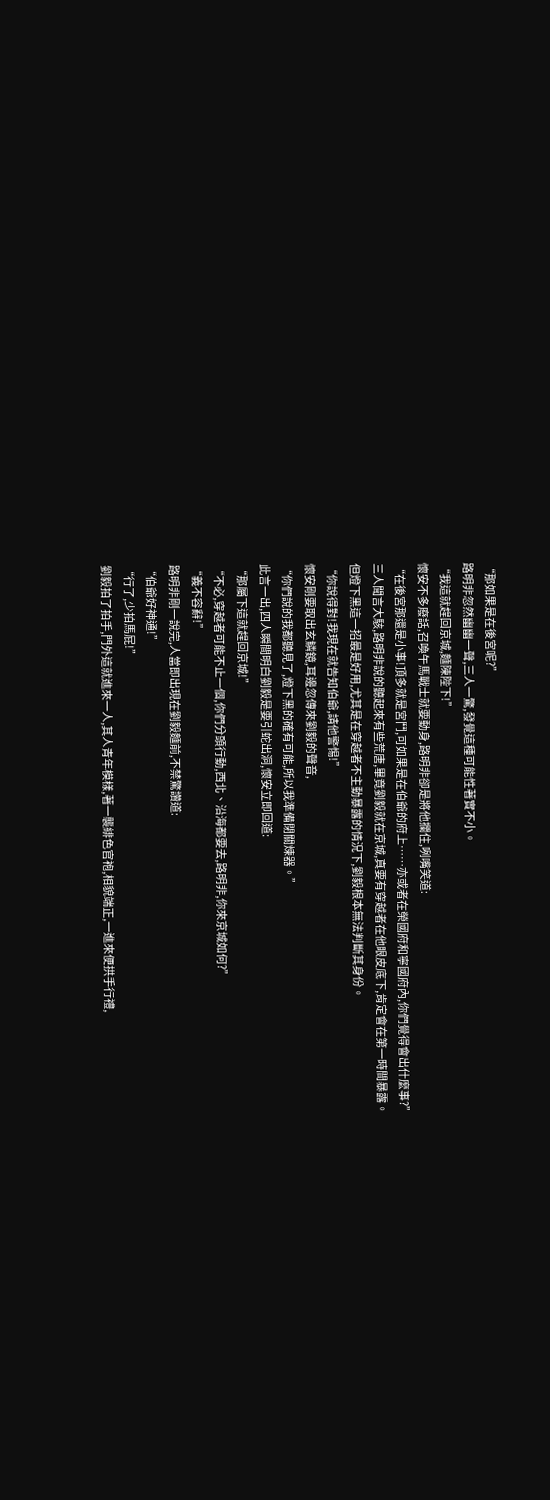“那如果是在後宮呢?”
路明非忽然幽幽一聲,三人一驚,發覺這種可能性著實不小。
“我這就趕回京城,麵陳陛下!”
懷安不多廢話,召喚午馬戰士就要動身,路明非卻是將他攔住,咧嘴笑道:
“在後宮那還是小事!頂多就是宮鬥,可如果是在伯爺的府上……亦或者在榮國府和寧國府內,你們覺得會出什麼事?”
三人聞言大駭,路明非說的聽起來有些荒唐,畢竟劉毅就在京城,真要有穿越者在他眼皮底下,肯定會在第一時間暴露。
但燈下黑這一招最是好用,尤其是在穿越者不主動暴露的情況下,劉毅根本無法判斷其身份。
“你說得對!我現在就告知伯爺,請他警惕!”
懷安剛要取出玄鱗鏡,耳邊忽傳來劉毅的聲音,
“你們說的我都聽見了,燈下黑的確有可能,所以我準備閉關煉器。”
此言一出,四人瞬間明白劉毅是要引蛇出洞,懷安立即回道:
“那屬下這就趕回京城!”
“不必,穿越者可能不止一個,你們分頭行動,西北、沿海都要去,路明非,你來京城如何?”
“義不容辭!”
路明非剛一說完,人當即出現在劉毅麵前,不禁驚讚道:
“伯爺好神通!”
“行了,少拍馬屁!”
劉毅拍了拍手,門外這就進來一人,其人青年模樣,著一襲緋色官袍,相貌端正,一進來便拱手行禮,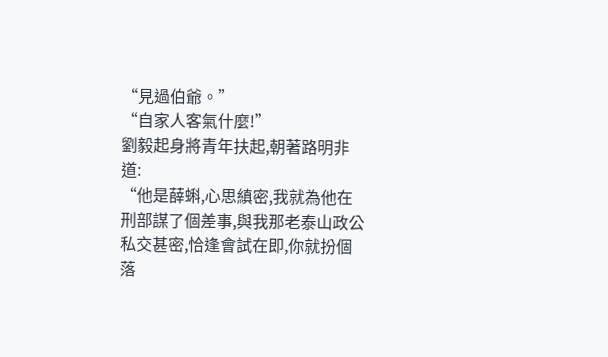“見過伯爺。”
“自家人客氣什麼!”
劉毅起身將青年扶起,朝著路明非道:
“他是薛蝌,心思縝密,我就為他在刑部謀了個差事,與我那老泰山政公私交甚密,恰逢會試在即,你就扮個落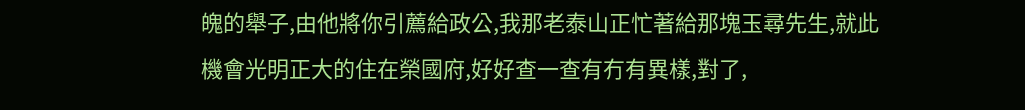魄的舉子,由他將你引薦給政公,我那老泰山正忙著給那塊玉尋先生,就此機會光明正大的住在榮國府,好好查一查有冇有異樣,對了,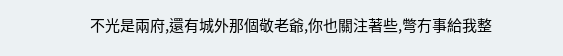不光是兩府,還有城外那個敬老爺,你也關注著些,彆冇事給我整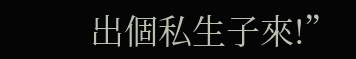出個私生子來!”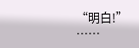“明白!”
……